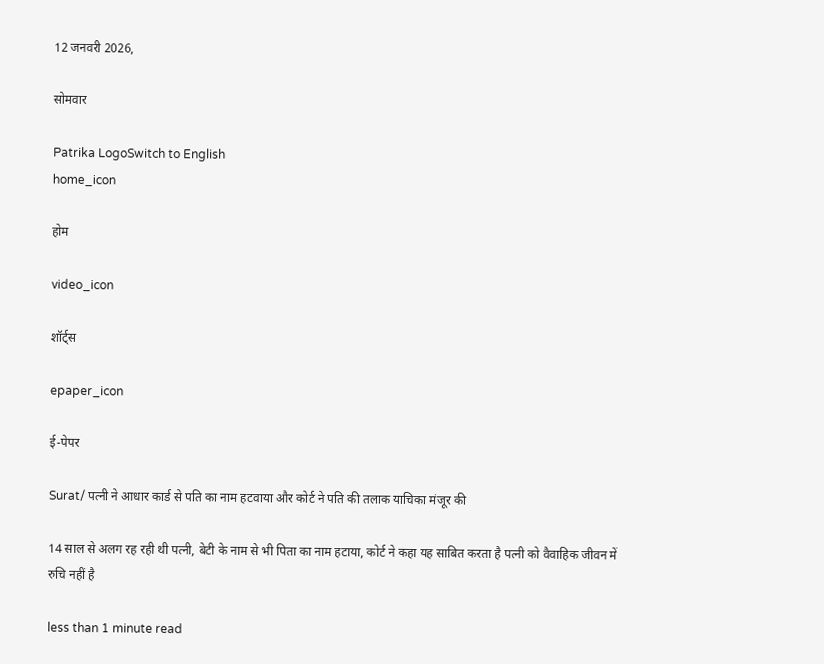12 जनवरी 2026,

सोमवार

Patrika LogoSwitch to English
home_icon

होम

video_icon

शॉर्ट्स

epaper_icon

ई-पेपर

Surat/ पत्नी ने आधार कार्ड से पति का नाम हटवाया और कोर्ट ने पति की तलाक याचिका मंजूर की

14 साल से अलग रह रही थी पत्नी, बेटी के नाम से भी पिता का नाम हटाया, कोर्ट ने कहा यह साबित करता है पत्नी को वैवाहिक जीवन में रुचि नहीं है

less than 1 minute read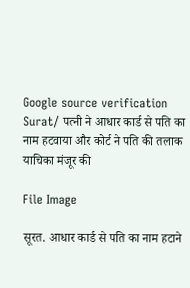Google source verification
Surat/ पत्नी ने आधार कार्ड से पति का नाम हटवाया और कोर्ट ने पति की तलाक याचिका मंजूर की

File Image

सूरत. आधार कार्ड से पति का नाम हटाने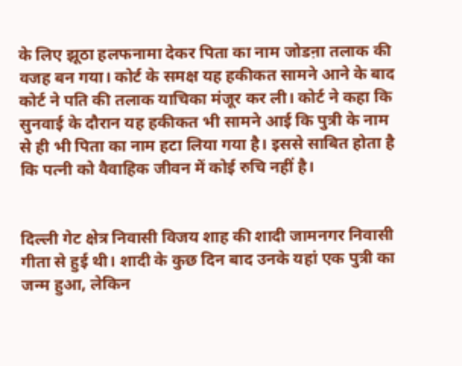के लिए झूठा हलफनामा देकर पिता का नाम जोडऩा तलाक की वजह बन गया। कोर्ट के समक्ष यह हकीकत सामने आने के बाद कोर्ट ने पति की तलाक याचिका मंजूर कर ली। कोर्ट ने कहा कि सुनवाई के दौरान यह हकीकत भी सामने आई कि पुत्री के नाम से ही भी पिता का नाम हटा लिया गया है। इससे साबित होता है कि पत्नी को वैवाहिक जीवन में कोई रुचि नहीं है।


दिल्ली गेट क्षेत्र निवासी विजय शाह की शादी जामनगर निवासी गीता से हुई थी। शादी के कुछ दिन बाद उनके यहां एक पुत्री का जन्म हुआ, लेकिन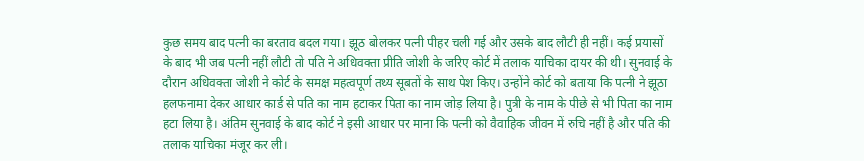कुछ समय बाद पत्नी का बरताव बदल गया। झूठ बोलकर पत्नी पीहर चली गई और उसके बाद लौटी ही नहीं। कई प्रयासों के बाद भी जब पत्नी नहीं लौटी तो पति ने अधिवक्ता प्रीति जोशी के जरिए कोर्ट में तलाक याचिका दायर की थी। सुनवाई के दौरान अधिवक्ता जोशी ने कोर्ट के समक्ष महत्वपूर्ण तथ्य सूबतों के साथ पेश किए। उन्होंने कोर्ट को बताया कि पत्नी ने झूठा हलफनामा देकर आधार कार्ड से पति का नाम हटाकर पिता का नाम जोड़ लिया है। पुत्री के नाम के पीछे से भी पिता का नाम हटा लिया है। अंतिम सुनवाई के बाद कोर्ट ने इसी आधार पर माना कि पत्नी को वैवाहिक जीवन में रुचि नहीं है और पति की तलाक याचिका मंजूर कर ली।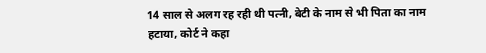14 साल से अलग रह रही थी पत्नी, बेटी के नाम से भी पिता का नाम हटाया, कोर्ट ने कहा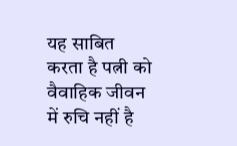यह साबित करता है पत्नी को वैवाहिक जीवन में रुचि नहीं है